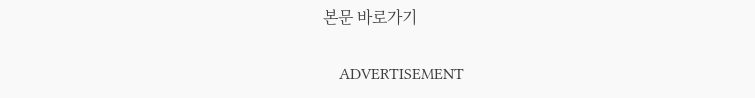본문 바로가기

    ADVERTISEMENT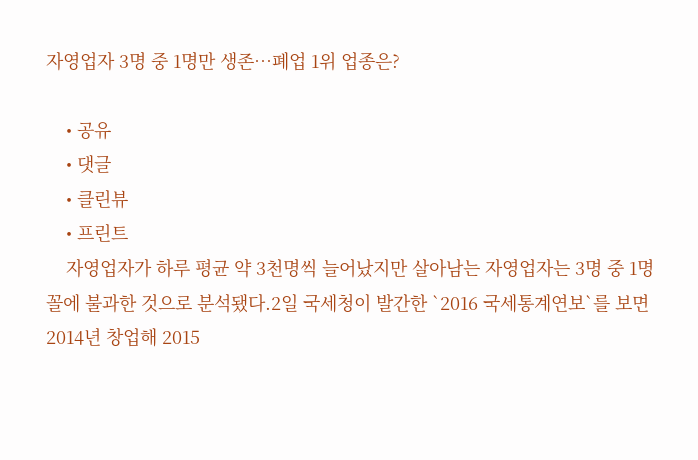자영업자 3명 중 1명만 생존…폐업 1위 업종은?

    • 공유
    • 댓글
    • 클린뷰
    • 프린트
    자영업자가 하루 평균 약 3천명씩 늘어났지만 살아남는 자영업자는 3명 중 1명꼴에 불과한 것으로 분석됐다.2일 국세청이 발간한 `2016 국세통계연보`를 보면 2014년 창업해 2015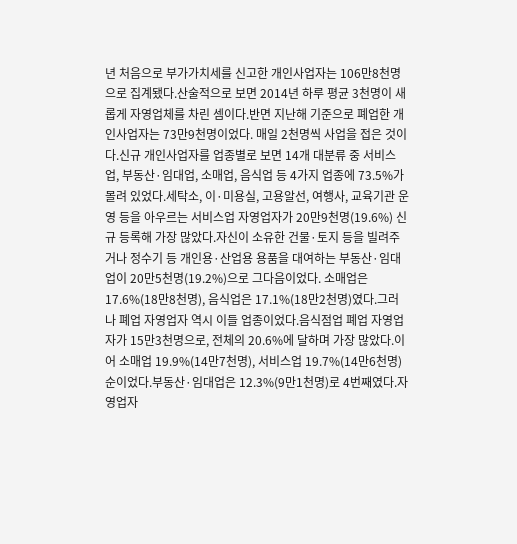년 처음으로 부가가치세를 신고한 개인사업자는 106만8천명으로 집계됐다.산술적으로 보면 2014년 하루 평균 3천명이 새롭게 자영업체를 차린 셈이다.반면 지난해 기준으로 폐업한 개인사업자는 73만9천명이었다. 매일 2천명씩 사업을 접은 것이다.신규 개인사업자를 업종별로 보면 14개 대분류 중 서비스업, 부동산·임대업, 소매업, 음식업 등 4가지 업종에 73.5%가 몰려 있었다.세탁소, 이·미용실, 고용알선, 여행사, 교육기관 운영 등을 아우르는 서비스업 자영업자가 20만9천명(19.6%) 신규 등록해 가장 많았다.자신이 소유한 건물·토지 등을 빌려주거나 정수기 등 개인용·산업용 용품을 대여하는 부동산·임대업이 20만5천명(19.2%)으로 그다음이었다. 소매업은 17.6%(18만8천명), 음식업은 17.1%(18만2천명)였다.그러나 폐업 자영업자 역시 이들 업종이었다.음식점업 폐업 자영업자가 15만3천명으로, 전체의 20.6%에 달하며 가장 많았다.이어 소매업 19.9%(14만7천명), 서비스업 19.7%(14만6천명) 순이었다.부동산·임대업은 12.3%(9만1천명)로 4번째였다.자영업자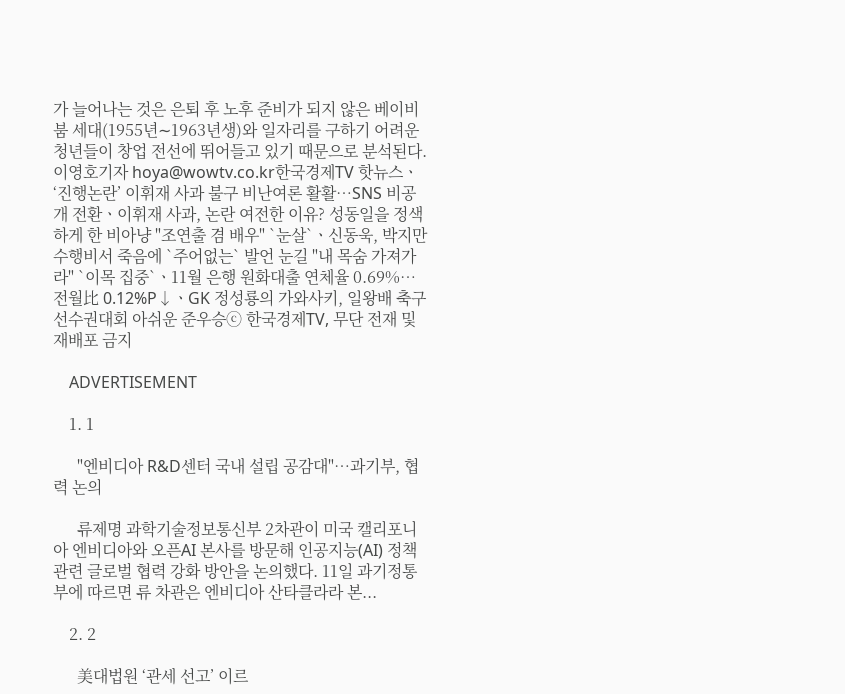가 늘어나는 것은 은퇴 후 노후 준비가 되지 않은 베이비붐 세대(1955년∼1963년생)와 일자리를 구하기 어려운 청년들이 창업 전선에 뛰어들고 있기 때문으로 분석된다.이영호기자 hoya@wowtv.co.kr한국경제TV 핫뉴스ㆍ‘진행논란’ 이휘재 사과 불구 비난여론 활활…SNS 비공개 전환ㆍ이휘재 사과, 논란 여전한 이유? 성동일을 정색하게 한 비아냥 "조연출 겸 배우" `눈살`ㆍ신동욱, 박지만 수행비서 죽음에 `주어없는` 발언 눈길 "내 목숨 가져가라" `이목 집중`ㆍ11월 은행 원화대출 연체율 0.69%…전월比 0.12%P↓ㆍGK 정성룡의 가와사키, 일왕배 축구선수권대회 아쉬운 준우승ⓒ 한국경제TV, 무단 전재 및 재배포 금지

    ADVERTISEMENT

    1. 1

      "엔비디아 R&D센터 국내 설립 공감대"…과기부, 협력 논의

      류제명 과학기술정보통신부 2차관이 미국 캘리포니아 엔비디아와 오픈AI 본사를 방문해 인공지능(AI) 정책 관련 글로벌 협력 강화 방안을 논의했다. 11일 과기정통부에 따르면 류 차관은 엔비디아 산타클라라 본...

    2. 2

      美대법원 ‘관세 선고’ 이르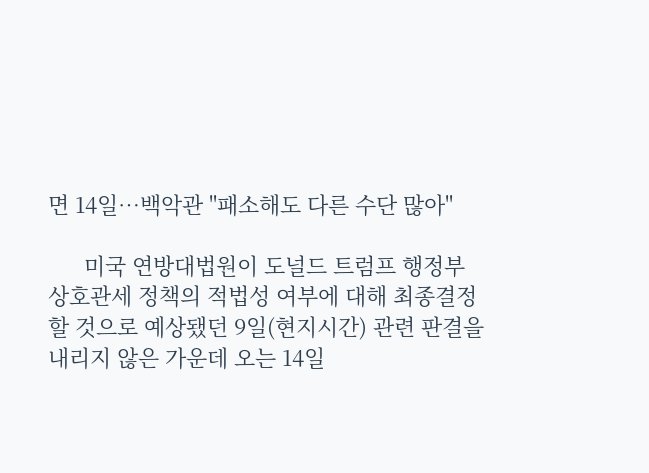면 14일…백악관 "패소해도 다른 수단 많아"

      미국 연방대법원이 도널드 트럼프 행정부 상호관세 정책의 적법성 여부에 대해 최종결정할 것으로 예상됐던 9일(현지시간) 관련 판결을 내리지 않은 가운데 오는 14일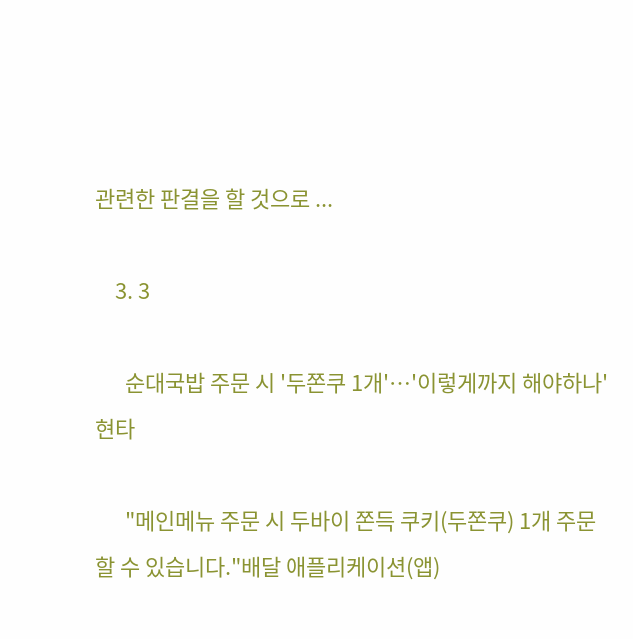관련한 판결을 할 것으로 ...

    3. 3

      순대국밥 주문 시 '두쫀쿠 1개'…'이렇게까지 해야하나' 현타

      "메인메뉴 주문 시 두바이 쫀득 쿠키(두쫀쿠) 1개 주문할 수 있습니다."배달 애플리케이션(앱)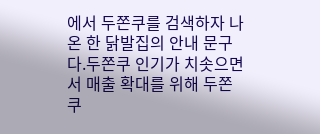에서 두쫀쿠를 검색하자 나온 한 닭발집의 안내 문구다.두쫀쿠 인기가 치솟으면서 매출 확대를 위해 두쫀쿠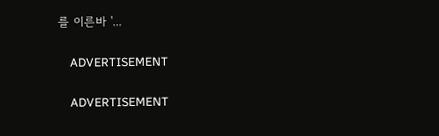를 이른바 '...

    ADVERTISEMENT

    ADVERTISEMENT